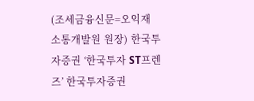(조세금융신문=오익재 소통개발원 원장) 한국투자증권 ‘한국투자 ST프렌즈’ 한국투자증권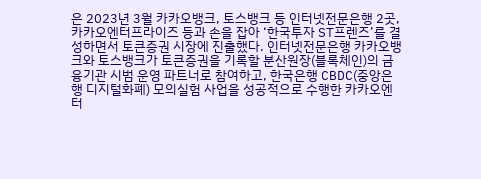은 2023년 3월 카카오뱅크, 토스뱅크 등 인터넷전문은행 2곳, 카카오엔터프라이즈 등과 손을 잡아 ‘한국투자 ST프렌즈’를 결성하면서 토큰증권 시장에 진출했다. 인터넷전문은행 카카오뱅크와 토스뱅크가 토큰증권을 기록할 분산원장(블록체인)의 금융기관 시범 운영 파트너로 참여하고, 한국은행 CBDC(중앙은행 디지털화폐) 모의실험 사업을 성공적으로 수행한 카카오엔터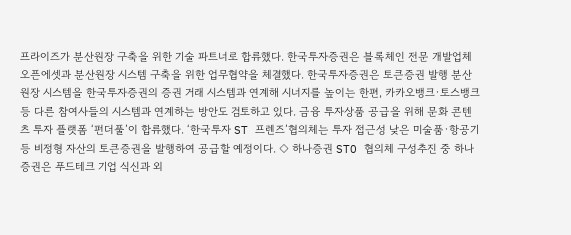프라이즈가 분산원장 구축을 위한 기술 파트너로 합류했다. 한국투자증권은 블록체인 전문 개발업체 오픈에셋과 분산원장 시스템 구축을 위한 업무협약을 체결했다. 한국투자증권은 토큰증권 발행 분산원장 시스템을 한국투자증권의 증권 거래 시스템과 연계해 시너지를 높이는 한편, 카카오뱅크·토스뱅크 등 다른 참여사들의 시스템과 연계하는 방안도 검토하고 있다. 금융 투자상품 공급을 위해 문화 콘텐츠 투자 플랫폼 ‘펀더풀’이 합류했다. ‘한국투자 ST 프렌즈’협의체는 투자 접근성 낮은 미술품·항공기 등 비정형 자산의 토큰증권을 발행하여 공급할 예정이다. ◇ 하나증권 STO 협의체 구성추진 중 하나증권은 푸드테크 기업 식신과 외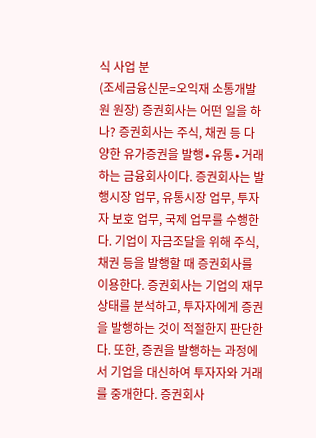식 사업 분
(조세금융신문=오익재 소통개발원 원장) 증권회사는 어떤 일을 하나? 증권회사는 주식, 채권 등 다양한 유가증권을 발행∙유통∙거래하는 금융회사이다. 증권회사는 발행시장 업무, 유통시장 업무, 투자자 보호 업무, 국제 업무를 수행한다. 기업이 자금조달을 위해 주식, 채권 등을 발행할 때 증권회사를 이용한다. 증권회사는 기업의 재무 상태를 분석하고, 투자자에게 증권을 발행하는 것이 적절한지 판단한다. 또한, 증권을 발행하는 과정에서 기업을 대신하여 투자자와 거래를 중개한다. 증권회사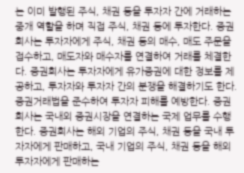는 이미 발행된 주식, 채권 등을 투자자 간에 거래하는 중개 역할을 하며 직접 주식, 채권 등에 투자한다. 증권회사는 투자자에게 주식, 채권 등의 매수, 매도 주문을 접수하고, 매도자와 매수자를 연결하여 거래를 체결한다. 증권회사는 투자자에게 유가증권에 대한 정보를 제공하고, 투자자와 투자자 간의 분쟁을 해결하기도 한다. 증권거래법을 준수하여 투자자 피해를 예방한다. 증권회사는 국내외 증권시장을 연결하는 국제 업무를 수행한다. 증권회사는 해외 기업의 주식, 채권 등을 국내 투자자에게 판매하고, 국내 기업의 주식, 채권 등을 해외 투자자에게 판매하는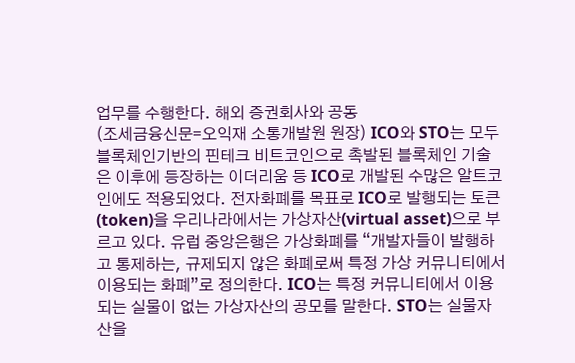업무를 수행한다. 해외 증권회사와 공동
(조세금융신문=오익재 소통개발원 원장) ICO와 STO는 모두 블록체인기반의 핀테크 비트코인으로 촉발된 블록체인 기술은 이후에 등장하는 이더리움 등 ICO로 개발된 수많은 알트코인에도 적용되었다. 전자화폐를 목표로 ICO로 발행되는 토큰(token)을 우리나라에서는 가상자산(virtual asset)으로 부르고 있다. 유럽 중앙은행은 가상화폐를 “개발자들이 발행하고 통제하는, 규제되지 않은 화폐로써 특정 가상 커뮤니티에서 이용되는 화폐”로 정의한다. ICO는 특정 커뮤니티에서 이용되는 실물이 없는 가상자산의 공모를 말한다. STO는 실물자산을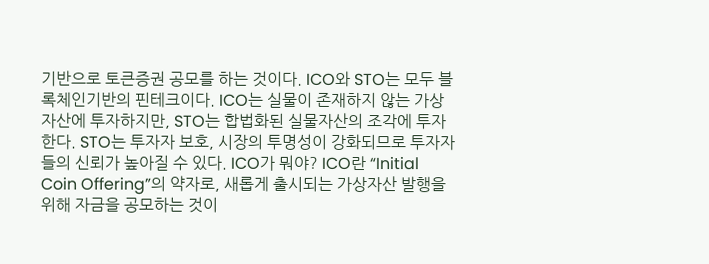기반으로 토큰증권 공모를 하는 것이다. ICO와 STO는 모두 블록체인기반의 핀테크이다. ICO는 실물이 존재하지 않는 가상자산에 투자하지만, STO는 합법화된 실물자산의 조각에 투자한다. STO는 투자자 보호, 시장의 투명성이 강화되므로 투자자들의 신뢰가 높아질 수 있다. ICO가 뭐야? ICO란 “Initial Coin Offering”의 약자로, 새롭게 출시되는 가상자산 발행을 위해 자금을 공모하는 것이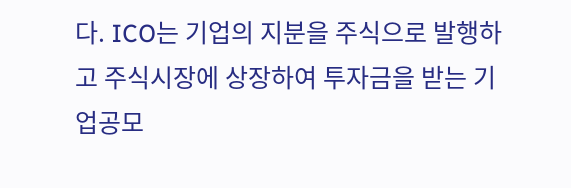다. ICO는 기업의 지분을 주식으로 발행하고 주식시장에 상장하여 투자금을 받는 기업공모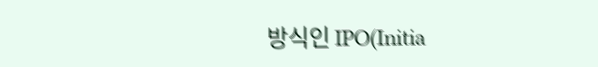방식인 IPO(Initia